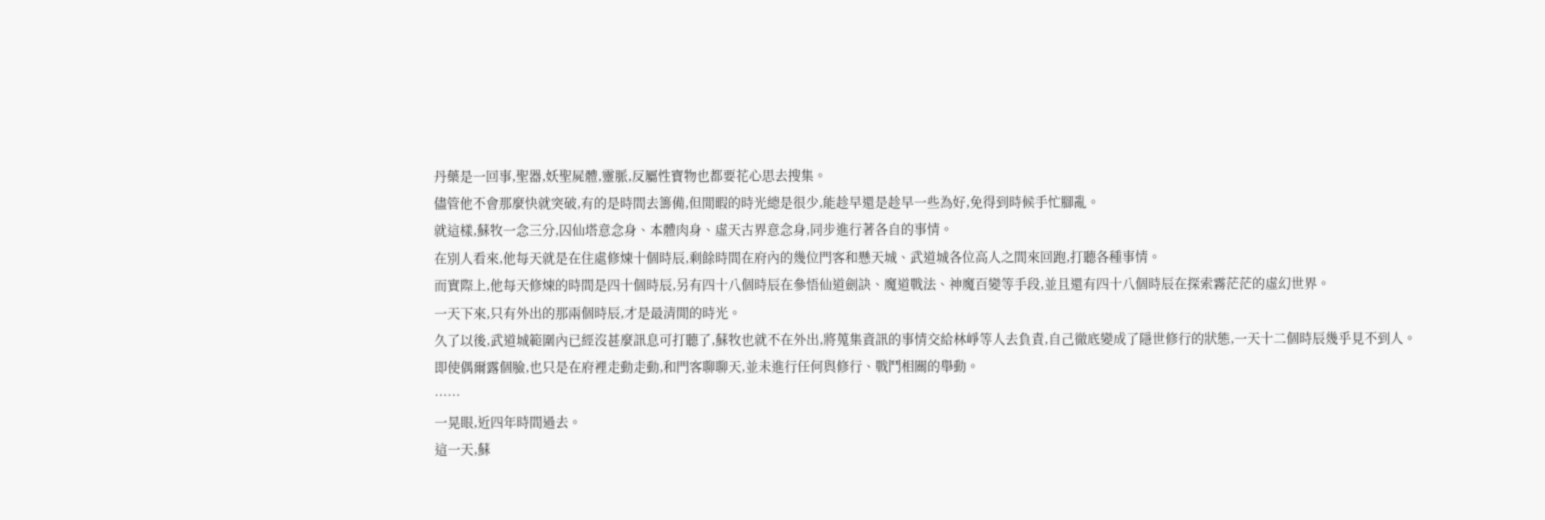丹藥是一回事,聖器,妖聖屍體,靈脈,反屬性寶物也都要花心思去搜集。
儘管他不會那麼快就突破,有的是時間去籌備,但閒暇的時光總是很少,能趁早還是趁早一些為好,免得到時候手忙腳亂。
就這樣,蘇牧一念三分,囚仙塔意念身、本體肉身、虛天古界意念身,同步進行著各自的事情。
在別人看來,他每天就是在住處修煉十個時辰,剩餘時間在府內的幾位門客和懸天城、武道城各位高人之間來回跑,打聽各種事情。
而實際上,他每天修煉的時間是四十個時辰,另有四十八個時辰在參悟仙道劍訣、魔道戰法、神魔百變等手段,並且還有四十八個時辰在探索霧茫茫的虛幻世界。
一天下來,只有外出的那兩個時辰,才是最清閒的時光。
久了以後,武道城範圍內已經沒甚麼訊息可打聽了,蘇牧也就不在外出,將蒐集資訊的事情交給林崢等人去負責,自己徹底變成了隱世修行的狀態,一天十二個時辰幾乎見不到人。
即使偶爾露個臉,也只是在府裡走動走動,和門客聊聊天,並未進行任何與修行、戰鬥相關的舉動。
……
一晃眼,近四年時間過去。
這一天,蘇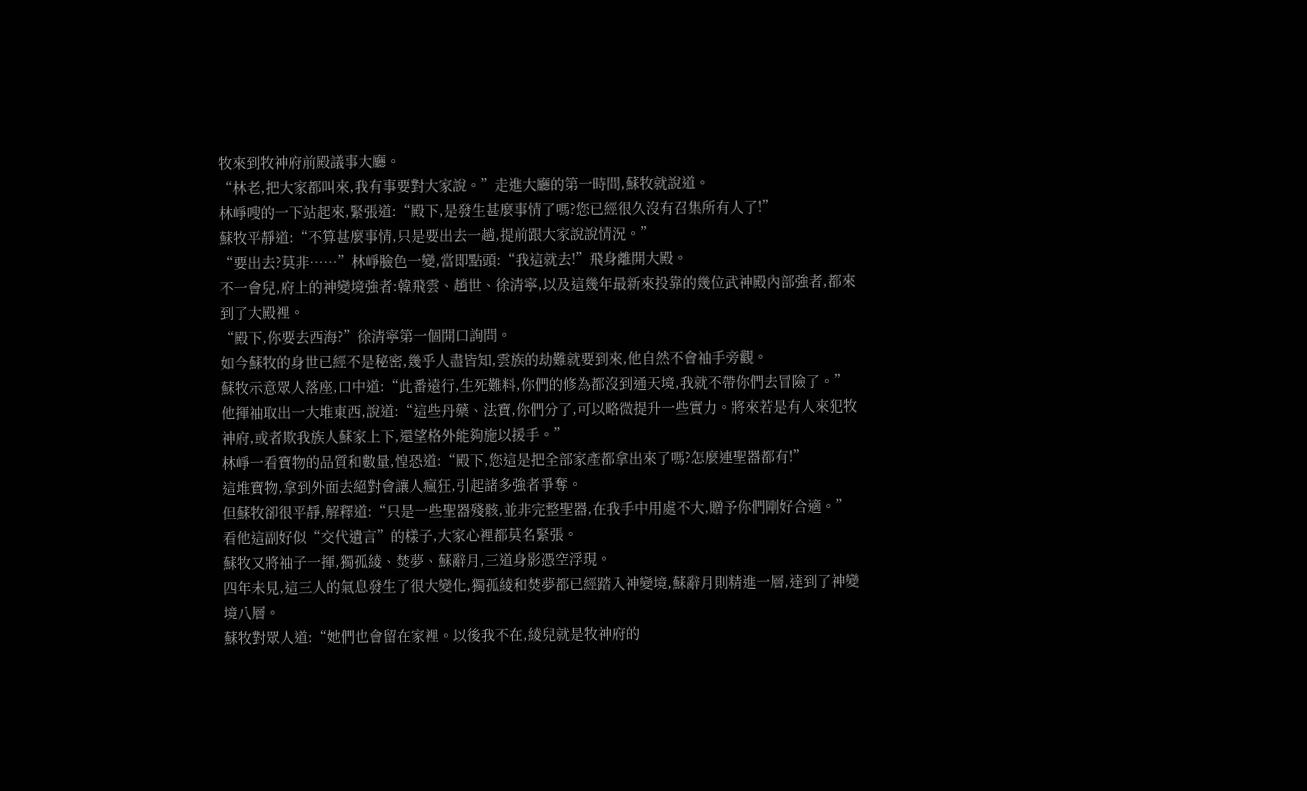牧來到牧神府前殿議事大廳。
“林老,把大家都叫來,我有事要對大家說。”走進大廳的第一時間,蘇牧就說道。
林崢嗖的一下站起來,緊張道:“殿下,是發生甚麼事情了嗎?您已經很久沒有召集所有人了!”
蘇牧平靜道:“不算甚麼事情,只是要出去一趟,提前跟大家說說情況。”
“要出去?莫非……”林崢臉色一變,當即點頭:“我這就去!”飛身離開大殿。
不一會兒,府上的神變境強者:韓飛雲、趙世、徐清寧,以及這幾年最新來投靠的幾位武神殿內部強者,都來到了大殿裡。
“殿下,你要去西海?”徐清寧第一個開口詢問。
如今蘇牧的身世已經不是秘密,幾乎人盡皆知,雲族的劫難就要到來,他自然不會袖手旁觀。
蘇牧示意眾人落座,口中道:“此番遠行,生死難料,你們的修為都沒到通天境,我就不帶你們去冒險了。”
他揮袖取出一大堆東西,說道:“這些丹藥、法寶,你們分了,可以略微提升一些實力。將來若是有人來犯牧神府,或者欺我族人蘇家上下,還望格外能夠施以援手。”
林崢一看寶物的品質和數量,惶恐道:“殿下,您這是把全部家產都拿出來了嗎?怎麼連聖器都有!”
這堆寶物,拿到外面去絕對會讓人瘋狂,引起諸多強者爭奪。
但蘇牧卻很平靜,解釋道:“只是一些聖器殘骸,並非完整聖器,在我手中用處不大,贈予你們剛好合適。”
看他這副好似“交代遺言”的樣子,大家心裡都莫名緊張。
蘇牧又將袖子一揮,獨孤綾、焚夢、蘇辭月,三道身影憑空浮現。
四年未見,這三人的氣息發生了很大變化,獨孤綾和焚夢都已經踏入神變境,蘇辭月則精進一層,達到了神變境八層。
蘇牧對眾人道:“她們也會留在家裡。以後我不在,綾兒就是牧神府的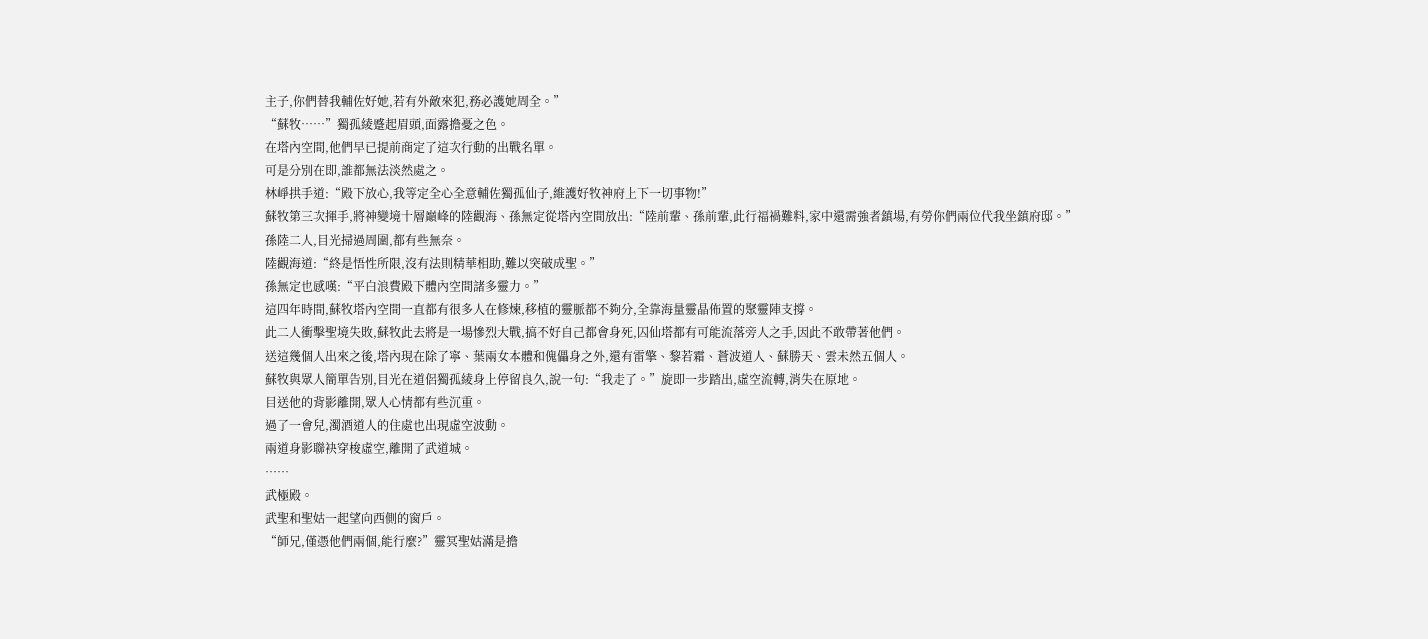主子,你們替我輔佐好她,若有外敵來犯,務必護她周全。”
“蘇牧……”獨孤綾蹙起眉頭,面露擔憂之色。
在塔內空間,他們早已提前商定了這次行動的出戰名單。
可是分別在即,誰都無法淡然處之。
林崢拱手道:“殿下放心,我等定全心全意輔佐獨孤仙子,維護好牧神府上下一切事物!”
蘇牧第三次揮手,將神變境十層巔峰的陸觀海、孫無定從塔內空間放出:“陸前輩、孫前輩,此行福禍難料,家中還需強者鎮場,有勞你們兩位代我坐鎮府邸。”
孫陸二人,目光掃過周圍,都有些無奈。
陸觀海道:“終是悟性所限,沒有法則精華相助,難以突破成聖。”
孫無定也感嘆:“平白浪費殿下體內空間諸多靈力。”
這四年時間,蘇牧塔內空間一直都有很多人在修煉,移植的靈脈都不夠分,全靠海量靈晶佈置的聚靈陣支撐。
此二人衝擊聖境失敗,蘇牧此去將是一場慘烈大戰,搞不好自己都會身死,囚仙塔都有可能流落旁人之手,因此不敢帶著他們。
送這幾個人出來之後,塔內現在除了寧、葉兩女本體和傀儡身之外,還有雷擎、黎若霜、蒼波道人、蘇勝天、雲未然五個人。
蘇牧與眾人簡單告別,目光在道侶獨孤綾身上停留良久,說一句:“我走了。”旋即一步踏出,虛空流轉,消失在原地。
目送他的背影離開,眾人心情都有些沉重。
過了一會兒,濁酒道人的住處也出現虛空波動。
兩道身影聯袂穿梭虛空,離開了武道城。
……
武極殿。
武聖和聖姑一起望向西側的窗戶。
“師兄,僅憑他們兩個,能行麼?”靈冥聖姑滿是擔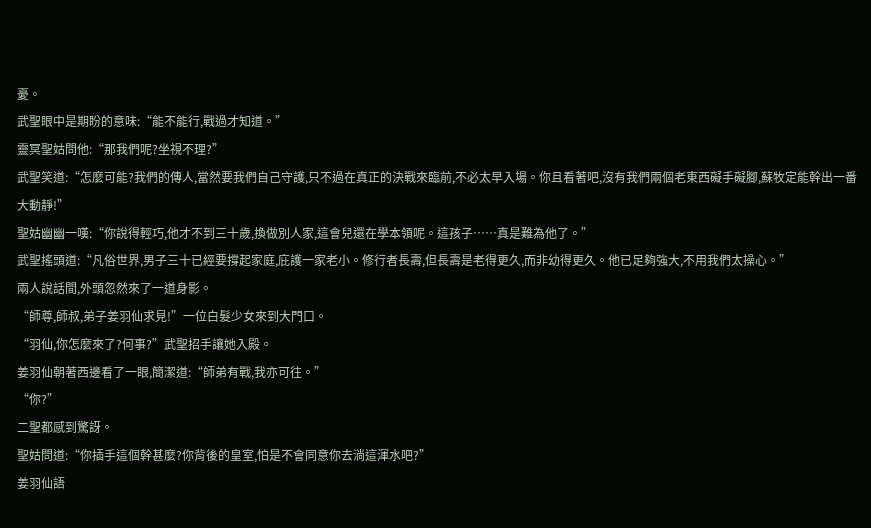憂。
武聖眼中是期盼的意味:“能不能行,戰過才知道。”
靈冥聖姑問他:“那我們呢?坐視不理?”
武聖笑道:“怎麼可能?我們的傳人,當然要我們自己守護,只不過在真正的決戰來臨前,不必太早入場。你且看著吧,沒有我們兩個老東西礙手礙腳,蘇牧定能幹出一番大動靜!”
聖姑幽幽一嘆:“你說得輕巧,他才不到三十歲,換做別人家,這會兒還在學本領呢。這孩子……真是難為他了。”
武聖搖頭道:“凡俗世界,男子三十已經要撐起家庭,庇護一家老小。修行者長壽,但長壽是老得更久,而非幼得更久。他已足夠強大,不用我們太操心。”
兩人說話間,外頭忽然來了一道身影。
“師尊,師叔,弟子姜羽仙求見!”一位白髮少女來到大門口。
“羽仙,你怎麼來了?何事?”武聖招手讓她入殿。
姜羽仙朝著西邊看了一眼,簡潔道:“師弟有戰,我亦可往。”
“你?”
二聖都感到驚訝。
聖姑問道:“你插手這個幹甚麼?你背後的皇室,怕是不會同意你去淌這渾水吧?”
姜羽仙語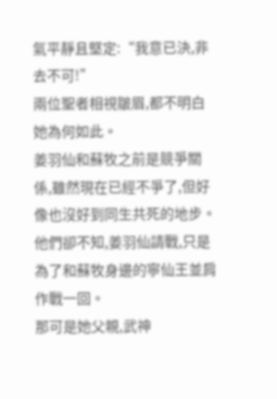氣平靜且堅定:“我意已決,非去不可!”
兩位聖者相視皺眉,都不明白她為何如此。
姜羽仙和蘇牧之前是競爭關係,雖然現在已經不爭了,但好像也沒好到同生共死的地步。
他們卻不知,姜羽仙請戰,只是為了和蘇牧身邊的寧仙王並肩作戰一回。
那可是她父親,武神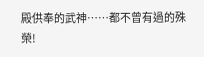殿供奉的武神……都不曾有過的殊榮!